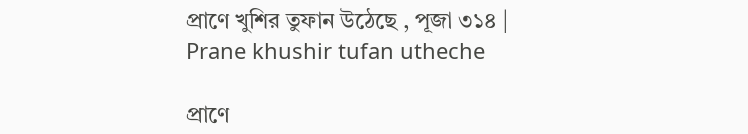প্রাণে খুশির তুফান উঠেছে , পূজা ৩১৪ | Prane khushir tufan utheche

প্রাণে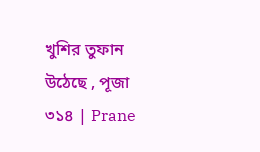খুশির তুফান উঠেছে , পূজা ৩১৪ | Prane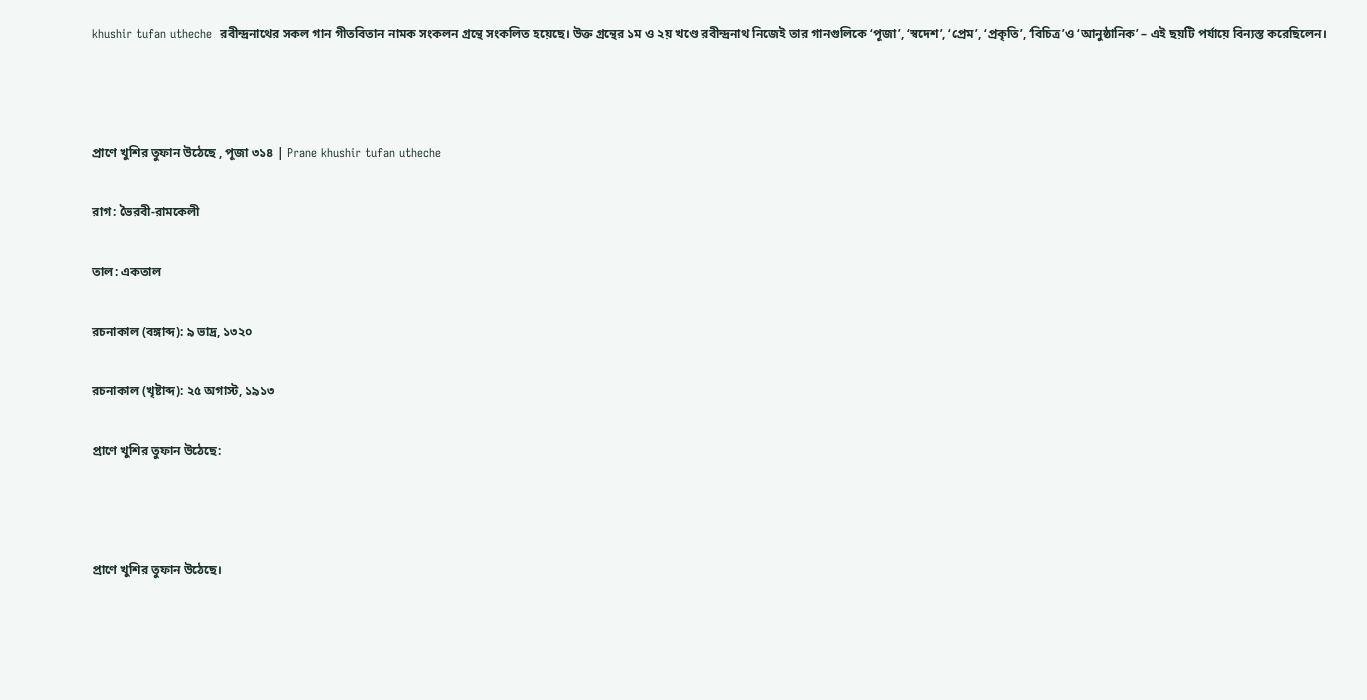khushir tufan utheche  রবীন্দ্রনাথের সকল গান গীতবিতান নামক সংকলন গ্রন্থে সংকলিত হয়েছে। উক্ত গ্রন্থের ১ম ও ২য় খণ্ডে রবীন্দ্রনাথ নিজেই তার গানগুলিকে ‘পূজা’, ‘স্বদেশ’, ‘প্রেম’, ‘প্রকৃতি’, ‘বিচিত্র’ও ‘আনুষ্ঠানিক’ – এই ছয়টি পর্যায়ে বিন্যস্ত করেছিলেন।



প্রাণে খুশির তুফান উঠেছে , পূজা ৩১৪ | Prane khushir tufan utheche

রাগ: ভৈরবী-রামকেলী

তাল: একতাল

রচনাকাল (বঙ্গাব্দ): ৯ ভাদ্র, ১৩২০

রচনাকাল (খৃষ্টাব্দ): ২৫ অগাস্ট, ১৯১৩

প্রাণে খুশির তুফান উঠেছে:



প্রাণে খুশির তুফান উঠেছে।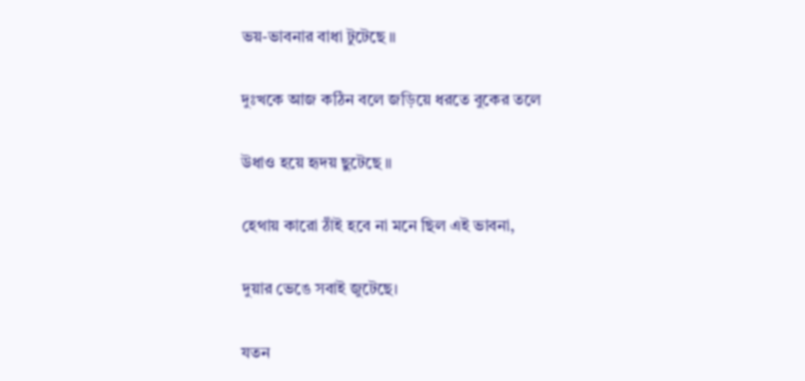ভয়-ভাবনার বাধা টুটেছে ॥

দুঃখকে আজ কঠিন বলে জড়িয়ে ধরতে বুকের তলে

উধাও হয়ে হৃদয় ছুটেছে ॥

হেথায় কারো ঠাঁই হবে না মনে ছিল এই ভাবনা,

দুয়ার ভেঙে সবাই জুটেছে।

যতন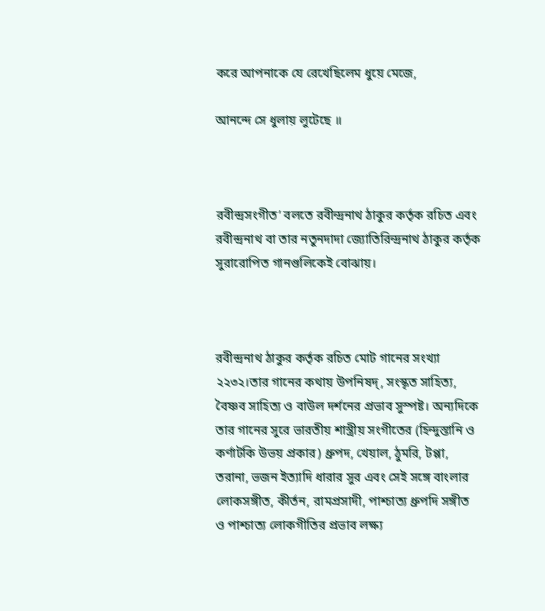করে আপনাকে যে রেখেছিলেম ধুয়ে মেজে,

আনন্দে সে ধুলায় লুটেছে ॥



রবীন্দ্রসংগীত’ বলতে রবীন্দ্রনাথ ঠাকুর কর্তৃক রচিত এবং রবীন্দ্রনাথ বা তার নতুনদাদা জ্যোতিরিন্দ্রনাথ ঠাকুর কর্তৃক সুরারোপিত গানগুলিকেই বোঝায়।



রবীন্দ্রনাথ ঠাকুর কর্তৃক রচিত মোট গানের সংখ্যা ২২৩২।তার গানের কথায় উপনিষদ্‌, সংস্কৃত সাহিত্য, বৈষ্ণব সাহিত্য ও বাউল দর্শনের প্রভাব সুস্পষ্ট। অন্যদিকে তার গানের সুরে ভারতীয় শাস্ত্রীয় সংগীতের (হিন্দুস্তানি ও কর্ণাটকি উভয় প্রকার) ধ্রুপদ, খেয়াল, ঠুমরি, টপ্পা, তরানা, ভজন ইত্যাদি ধারার সুর এবং সেই সঙ্গে বাংলার লোকসঙ্গীত, কীর্তন, রামপ্রসাদী, পাশ্চাত্য ধ্রুপদি সঙ্গীত ও পাশ্চাত্য লোকগীতির প্রভাব লক্ষ্য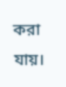করা যায়।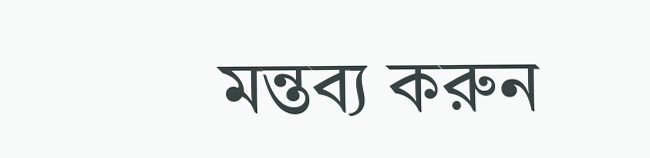মন্তব্য করুন